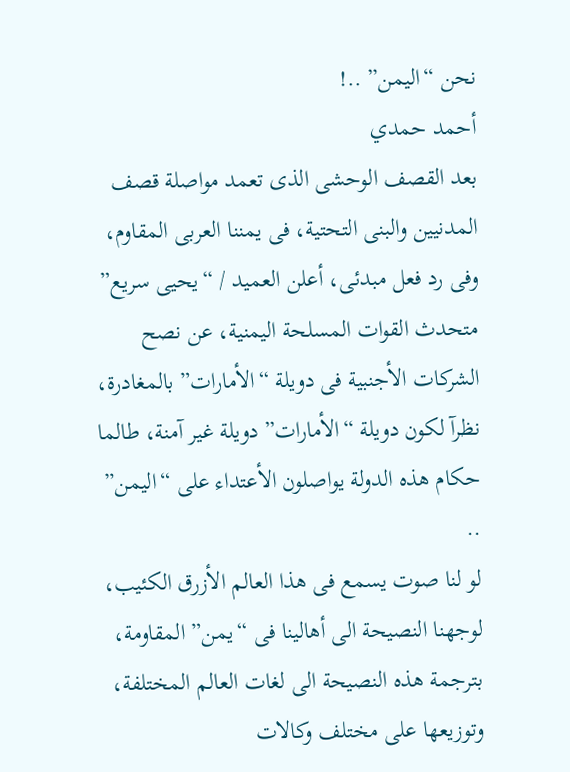نحن “اليمن” ..!
أحمد حمدي
بعد القصف الوحشى الذى تعمد مواصلة قصف المدنيين والبنى التحتية، فى يمننا العربى المقاوم، وفى رد فعل مبدئى، أعلن العميد / “يحيى سريع” متحدث القوات المسلحة اليمنية، عن نصح الشركات الأجنبية فى دويلة “الأمارات” بالمغادرة، نظرآ لكون دويلة “الأمارات” دويلة غير آمنة، طالما حكام هذه الدولة يواصلون الأعتداء على “اليمن” ..
لو لنا صوت يسمع فى هذا العالم الأزرق الكئيب، لوجهنا النصيحة الى أهالينا فى “يمن” المقاومة، بترجمة هذه النصيحة الى لغات العالم المختلفة، وتوزيعها على مختلف وكالات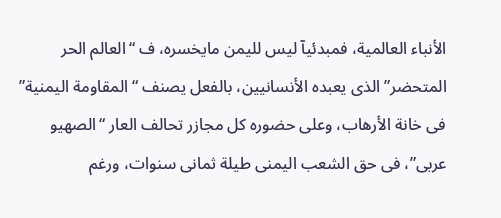الأنباء العالمية، فمبدئيآ ليس لليمن مايخسره، ف “العالم الحر المتحضر” الذى يعبده الأنسانيين، بالفعل يصنف “المقاومة اليمنية” فى خانة الأرهاب، وعلى حضوره كل مجازر تحالف العار “الصهيو عربى”، فى حق الشعب اليمنى طيلة ثمانى سنوات، ورغم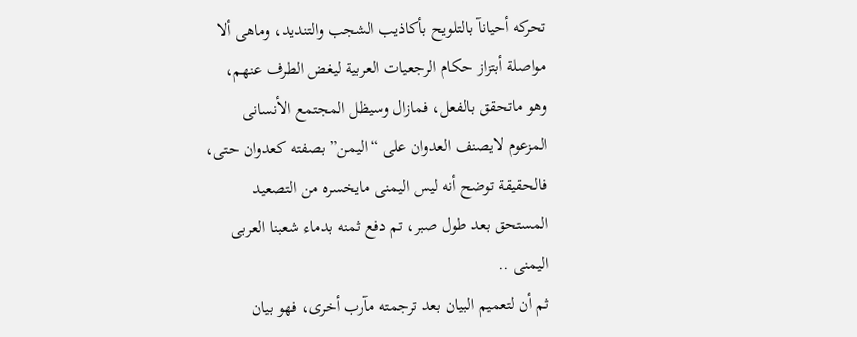تحركه أحيانآ بالتلويح بأكاذيب الشجب والتنديد، وماهى ألا مواصلة أبتزاز حكام الرجعيات العربية ليغض الطرف عنهم، وهو ماتحقق بالفعل، فمازال وسيظل المجتمع الأنسانى المزعوم لايصنف العدوان على “اليمن” بصفته كعدوان حتى، فالحقيقة توضح أنه ليس اليمنى مايخسره من التصعيد المستحق بعد طول صبر، تم دفع ثمنه بدماء شعبنا العربى اليمنى ..
ثم أن لتعميم البيان بعد ترجمته مآرب أخرى، فهو بيان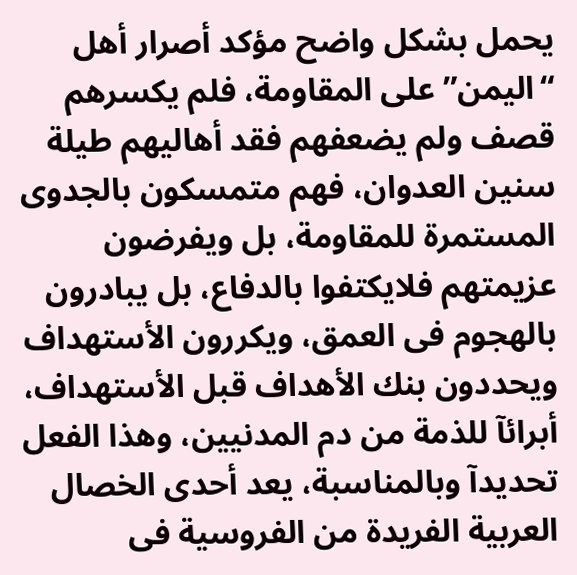يحمل بشكل واضح مؤكد أصرار أهل “اليمن” على المقاومة، فلم يكسرهم قصف ولم يضعفهم فقد أهاليهم طيلة سنين العدوان، فهم متمسكون بالجدوى المستمرة للمقاومة، بل ويفرضون عزيمتهم فلايكتفوا بالدفاع، بل يبادرون بالهجوم فى العمق، ويكررون الأستهداف ويحددون بنك الأهداف قبل الأستهداف، أبرائآ للذمة من دم المدنيين، وهذا الفعل تحديدآ وبالمناسبة، يعد أحدى الخصال العربية الفريدة من الفروسية فى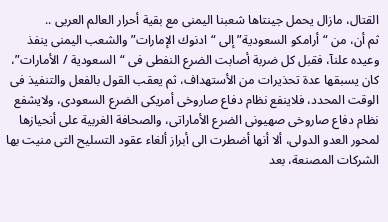القتال، مازال يحمل جينتاها شعبنا اليمنى مع بقية أحرار العالم العربى ..
ثم أن، من “أرامكو السعودية” إلى “ادنوك الإمارات” والشعب اليمنى ينفذ وعيده علنآ، فقبل كل ضربة أصابت الضرع النفطى فى “السعودية / الأمارات”، كان يسبقها عدة تحذيرات من الأستهداف، ثم يعقب القول بالفعل والتنفيذ فى الوقت المحدد، فلاينفع نظام دفاع صاروخى أمريكى الضرع السعودى، ولايشفع نظام دفاع صاروخى صهيونى الضرع الأماراتى، والصحافة الغربية على أنحيازها لمحور العدو الدولى، ألا أنها أضطرت الى أبراز ألغاء عقود التسليح التى منيت بها الشركات المصنعة، بعد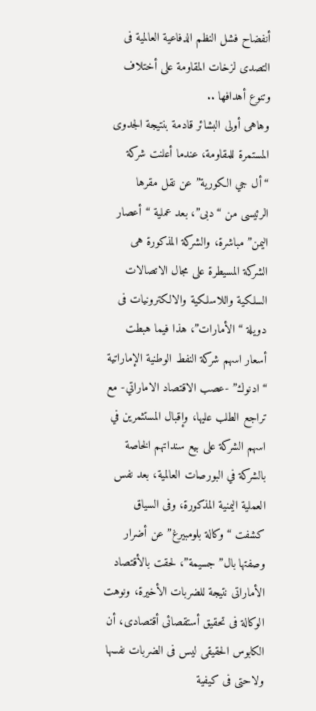أنفضاح فشل النظم الدفاعية العالمية فى التصدى لزخات المقاومة على أختلاف وتنوع أهدافها ..
وهاهى أولى البشائر قادمة بنتيجة الجدوى المستمرة للمقاومة، عندما أعلنت شركة “أل جي الكورية” عن نقل مقرها الرئيسى من “دبى”، بعد عملية “أعصار اليمن” مباشرة، والشركة المذكورة هى الشركة المسيطرة على مجال الاتصالات السلكية واللاسلكية والالكترونيات فى دويلة “الأمارات”، هذا فيما هبطت أسعار اسهم شركة النفط الوطنية الإماراتية “ادنوك” -عصب الاقتصاد الاماراتي- مع تراجع الطلب عليها، وإقبال المستثمرين في اسهم الشركة على بيع سنداتهم الخاصة بالشركة في البورصات العالمية، بعد نفس العملية اليمنية المذكورة، وفى السياق كشفت “وكالة بلومبيرغ” عن أضرار وصفتها بال”جسيمة”، لحقت بالأقتصاد الأماراتى نتيجة للضربات الأخيرة، ونوهت الوكالة فى تحقيق أستقصائى أقتصادى، أن الكابوس الحقيقى ليس فى الضربات نفسها ولاحتى فى كيفية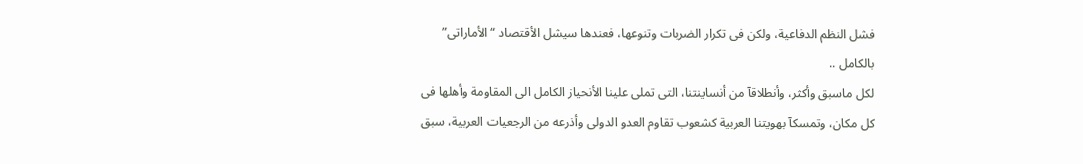فشل النظم الدفاعية، ولكن فى تكرار الضربات وتنوعها، فعندها سيشل الأقتصاد “الأماراتى” بالكامل ..
لكل ماسبق وأكثر، وأنطلاقآ من أنساينتنا، التى تملى علينا الأنحياز الكامل الى المقاومة وأهلها فى كل مكان، وتمسكآ بهويتنا العربية كشعوب تقاوم العدو الدولى وأذرعه من الرجعيات العربية، سبق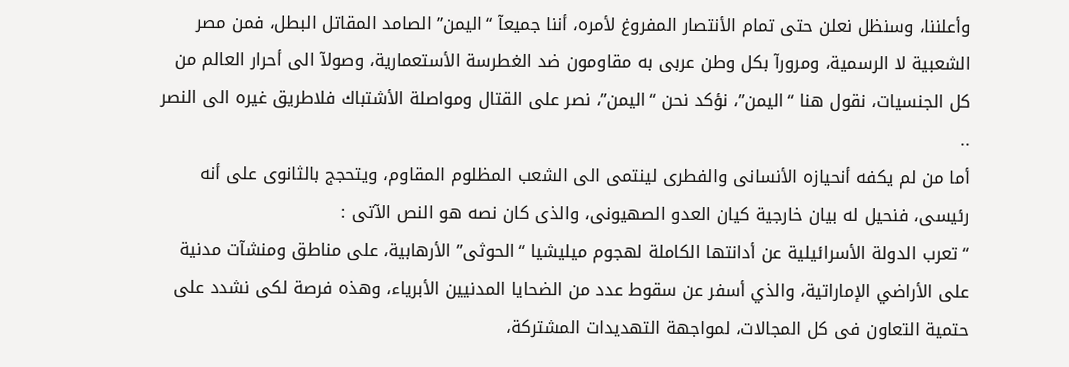وأعلننا، وسنظل نعلن حتى تمام الأنتصار المفروغ لأمره، أننا جميعآ “اليمن” الصامد المقاتل البطل، فمن مصر الشعبية لا الرسمية، ومرورآ بكل وطن عربى به مقاومون ضد الغطرسة الأستعمارية، وصولآ الى أحرار العالم من كل الجنسيات، نقول هنا “اليمن”، نؤكد نحن “اليمن”، نصر على القتال ومواصلة الأشتباك فلاطريق غيره الى النصر ..
أما من لم يكفه أنحيازه الأنسانى والفطرى لينتمى الى الشعب المظلوم المقاوم، ويتحجج بالثانوى على أنه رئيسى، فنحيل له بيان خارجية كيان العدو الصهيونى، والذى كان نصه هو النص الآتى :
“تعرب الدولة الأسرائيلية عن أدانتها الكاملة لهجوم ميليشيا “الحوثى” الأرهابية، على مناطق ومنشآت مدنية على الأراضي الإماراتية، والذي أسفر عن سقوط عدد من الضحايا المدنيين الأبرياء، وهذه فرصة لكى نشدد على حتمية التعاون فى كل المجالات، لمواجهة التهديدات المشتركة،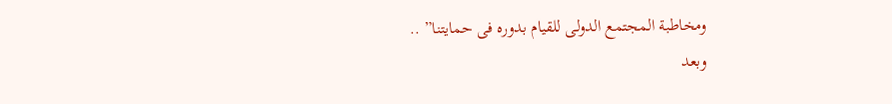ومخاطبة المجتمع الدولى للقيام بدوره فى حمايتنا” ..
وبعد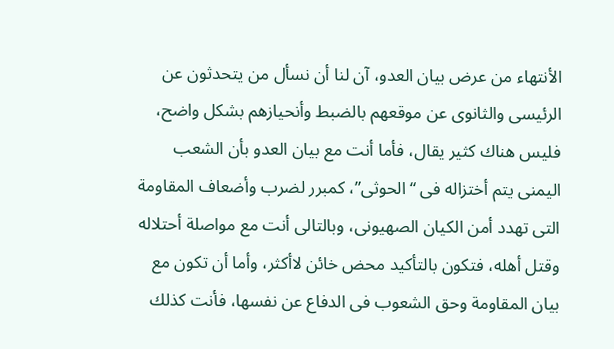الأنتهاء من عرض بيان العدو، آن لنا أن نسأل من يتحدثون عن الرئيسى والثانوى عن موقعهم بالضبط وأنحيازهم بشكل واضح، فليس هناك كثير يقال، فأما أنت مع بيان العدو بأن الشعب اليمنى يتم أختزاله فى “الحوثى”، كمبرر لضرب وأضعاف المقاومة التى تهدد أمن الكيان الصهيونى، وبالتالى أنت مع مواصلة أحتلاله وقتل أهله، فتكون بالتأكيد محض خائن لاأكثر، وأما أن تكون مع بيان المقاومة وحق الشعوب فى الدفاع عن نفسها، فأنت كذلك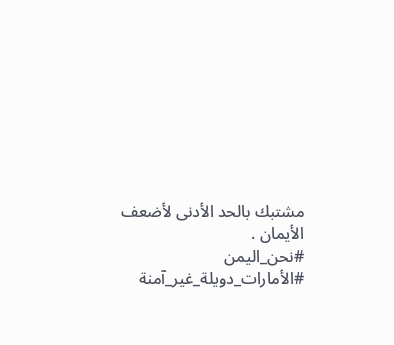مشتبك بالحد الأدنى لأضعف الأيمان .
#نحن_اليمن
#الأمارات_دويلة_غير_آمنة